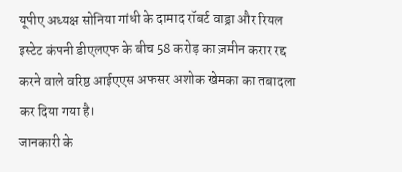यूपीए अध्यक्ष सोनिया गांधी के दामाद रॉबर्ट वाड्रा और रियल इस्टेट कंपनी डीएलएफ के बीच 58 करोड़ का ज़मीन करार रद्द करने वाले वरिष्ठ आईएएस अफसर अशोक खेमका का तबादला कर दिया गया है।
जानकारी के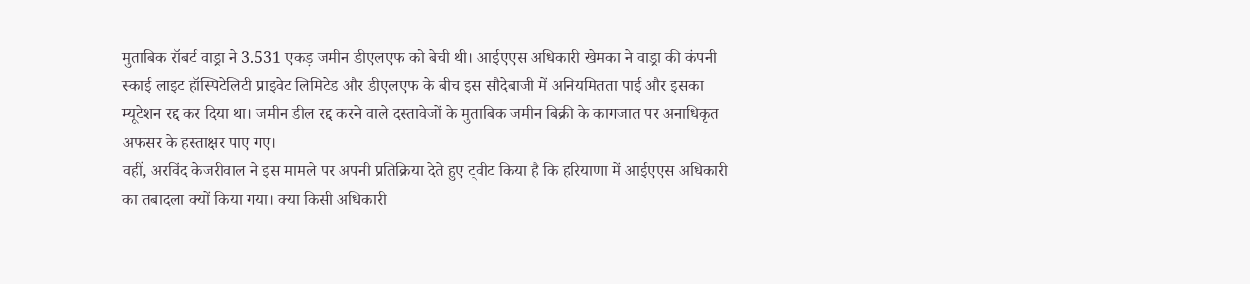मुताबिक रॉबर्ट वाड्रा ने 3.531 एकड़ जमीन डीएलएफ को बेची थी। आईएएस अधिकारी खेमका ने वाड्रा की कंपनी स्काई लाइट हॉस्पिटेलिटी प्राइवेट लिमिटेड और डीएलएफ के बीच इस सौदेबाजी में अनियमितता पाई और इसका म्यूटेशन रद्द कर दिया था। जमीन डील रद्द करने वाले दस्तावेजों के मुताबिक जमीन बिक्री के कागजात पर अनाधिकृत अफसर के हस्ताक्षर पाए गए।
वहीं, अरविंद केजरीवाल ने इस मामले पर अपनी प्रतिक्रिया देते हुए ट्वीट किया है कि हरियाणा में आईएएस अधिकारी का तबादला क्यों किया गया। क्या किसी अधिकारी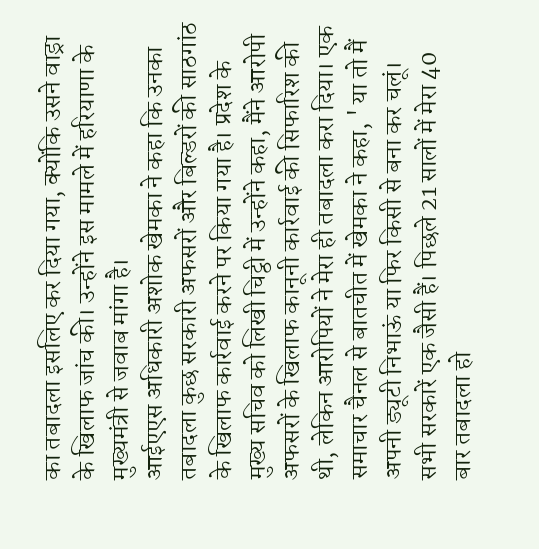का तबादला इसलिए कर दिया गया, क्योंकि उसने वाड्रा के खिलाफ जांच की। उन्होंने इस मामले में हरियाणा के मुख्यमंत्री से जवाब मांगा है।
आईएएस अधिकारी अशोक खेमका ने कहा कि उनका तबादला कुछ सरकारी अफसरों और बिल्डरों की साठगांठ के खिलाफ कार्रवाई करने पर किया गया है। प्रदेश के मुख्य सचिव को लिखी चिट्ठी में उन्होंने कहा, मैंने आरोपी अफसरों के खिलाफ कानूनी कार्रवाई की सिफारिश की थी, लेकिन आरोपियों ने मेरा ही तबादला करा दिया। एक समाचार चैनल से बातचीत में खेमका ने कहा, ' या तो मैं अपनी ड्यूटी निभाऊं या फिर किसी से बना कर चलूं। सभी सरकारें एक जैसी हैं। पिछले 21 सालों में मेरा 40 बार तबादला हो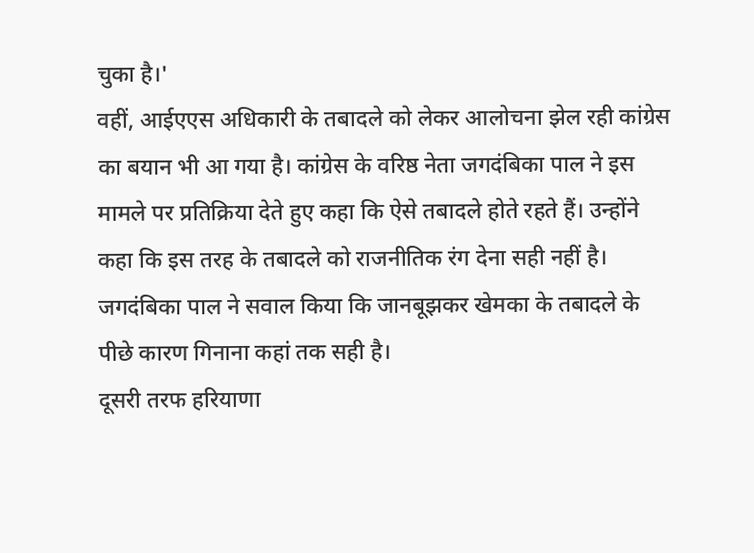चुका है।'
वहीं, आईएएस अधिकारी के तबादले को लेकर आलोचना झेल रही कांग्रेस का बयान भी आ गया है। कांग्रेस के वरिष्ठ नेता जगदंबिका पाल ने इस मामले पर प्रतिक्रिया देते हुए कहा कि ऐसे तबादले होते रहते हैं। उन्होंने कहा कि इस तरह के तबादले को राजनीतिक रंग देना सही नहीं है। जगदंबिका पाल ने सवाल किया कि जानबूझकर खेमका के तबादले के पीछे कारण गिनाना कहां तक सही है।
दूसरी तरफ हरियाणा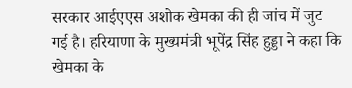सरकार आईएएस अशोक खेमका की ही जांच में जुट गई है। हरियाणा के मुख्यमंत्री भूपेंद्र सिंह हुड्डा ने कहा कि खेमका के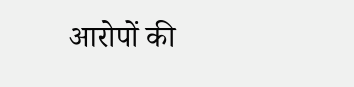आरोपों की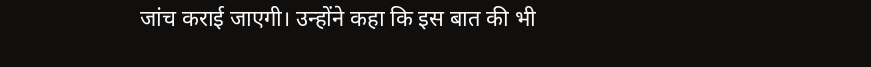जांच कराई जाएगी। उन्होंने कहा कि इस बात की भी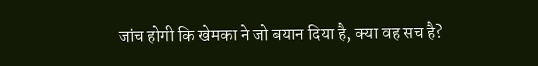जांच होगी कि खेमका ने जो बयान दिया है, क्या वह सच है?